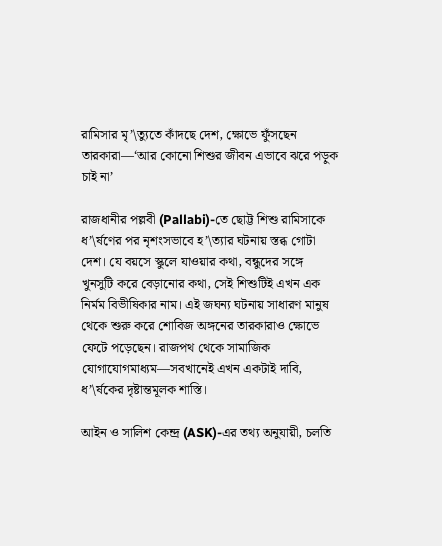রামিসার মৃ’\ত্যুতে কাঁদছে দেশ, ক্ষোভে ফুঁসছেন তারকারা—‘আর কোনো শিশুর জীবন এভাবে ঝরে পড়ুক চাই না’

রাজধানীর পল্লবী (Pallabi)-তে ছোট্ট শিশু রামিসাকে ধ’\র্ষণের পর নৃশংসভাবে হ’\ত্যার ঘটনায় স্তব্ধ গোটা দেশ। যে বয়সে স্কুলে যাওয়ার কথা, বন্ধুদের সঙ্গে খুনসুটি করে বেড়ানোর কথা, সেই শিশুটিই এখন এক নির্মম বিভীষিকার নাম। এই জঘন্য ঘটনায় সাধারণ মানুষ থেকে শুরু করে শোবিজ অঙ্গনের তারকারাও ক্ষোভে ফেটে পড়েছেন। রাজপথ থেকে সামাজিক যোগাযোগমাধ্যম—সবখানেই এখন একটাই দাবি, ধ’\র্ষকের দৃষ্টান্তমূলক শাস্তি।

আইন ও সালিশ কেন্দ্র (ASK)-এর তথ্য অনুযায়ী, চলতি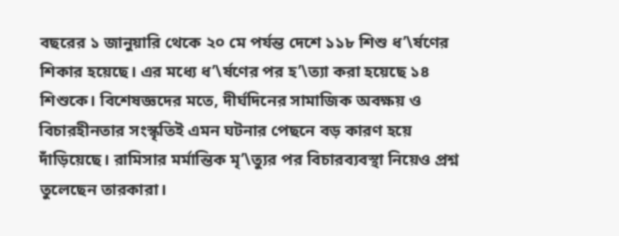বছরের ১ জানুয়ারি থেকে ২০ মে পর্যন্ত দেশে ১১৮ শিশু ধ’\র্ষণের শিকার হয়েছে। এর মধ্যে ধ’\র্ষণের পর হ’\ত্যা করা হয়েছে ১৪ শিশুকে। বিশেষজ্ঞদের মতে, দীর্ঘদিনের সামাজিক অবক্ষয় ও বিচারহীনতার সংস্কৃতিই এমন ঘটনার পেছনে বড় কারণ হয়ে দাঁড়িয়েছে। রামিসার মর্মান্তিক মৃ’\ত্যুর পর বিচারব্যবস্থা নিয়েও প্রশ্ন তুলেছেন তারকারা।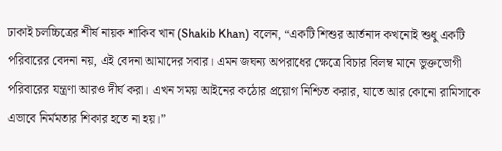ঢাকাই চলচ্চিত্রের শীর্ষ নায়ক শাকিব খান (Shakib Khan) বলেন, “একটি শিশুর আর্তনাদ কখনোই শুধু একটি পরিবারের বেদনা নয়, এই বেদনা আমাদের সবার। এমন জঘন্য অপরাধের ক্ষেত্রে বিচার বিলম্ব মানে ভুক্তভোগী পরিবারের যন্ত্রণা আরও দীর্ঘ করা। এখন সময় আইনের কঠোর প্রয়োগ নিশ্চিত করার, যাতে আর কোনো রামিসাকে এভাবে নির্মমতার শিকার হতে না হয়।”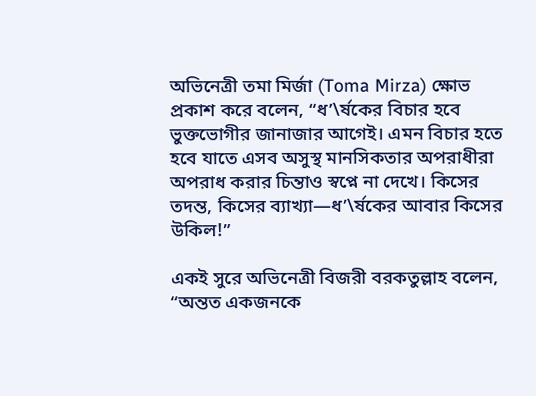অভিনেত্রী তমা মির্জা (Toma Mirza) ক্ষোভ প্রকাশ করে বলেন, “ধ’\র্ষকের বিচার হবে ভুক্তভোগীর জানাজার আগেই। এমন বিচার হতে হবে যাতে এসব অসুস্থ মানসিকতার অপরাধীরা অপরাধ করার চিন্তাও স্বপ্নে না দেখে। কিসের তদন্ত, কিসের ব্যাখ্যা—ধ’\র্ষকের আবার কিসের উকিল!”

একই সুরে অভিনেত্রী বিজরী বরকতুল্লাহ বলেন, “অন্তত একজনকে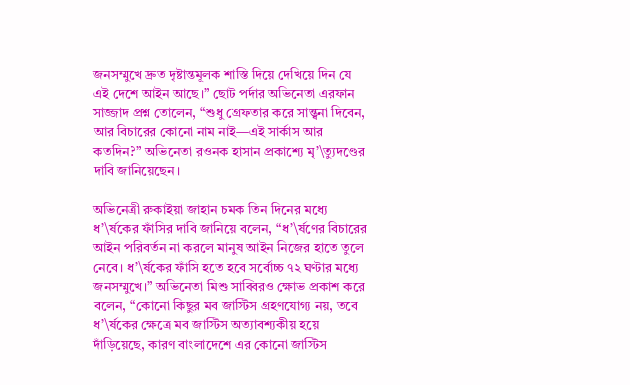জনসম্মুখে দ্রুত দৃষ্টান্তমূলক শাস্তি দিয়ে দেখিয়ে দিন যে এই দেশে আইন আছে।” ছোট পর্দার অভিনেতা এরফান সাজ্জাদ প্রশ্ন তোলেন, “শুধু গ্রেফতার করে সান্ত্বনা দিবেন, আর বিচারের কোনো নাম নাই—এই সার্কাস আর কতদিন?” অভিনেতা রওনক হাসান প্রকাশ্যে মৃ’\ত্যুদণ্ডের দাবি জানিয়েছেন।

অভিনেত্রী রুকাইয়া জাহান চমক তিন দিনের মধ্যে ধ’\র্ষকের ফাঁসির দাবি জানিয়ে বলেন, “ধ’\র্ষণের বিচারের আইন পরিবর্তন না করলে মানুষ আইন নিজের হাতে তুলে নেবে। ধ’\র্ষকের ফাঁসি হতে হবে সর্বোচ্চ ৭২ ঘণ্টার মধ্যে জনসম্মুখে।” অভিনেতা মিশু সাব্বিরও ক্ষোভ প্রকাশ করে বলেন, “কোনো কিছুর মব জাস্টিস গ্রহণযোগ্য নয়, তবে ধ’\র্ষকের ক্ষেত্রে মব জাস্টিস অত্যাবশ্যকীয় হয়ে দাঁড়িয়েছে, কারণ বাংলাদেশে এর কোনো জাস্টিস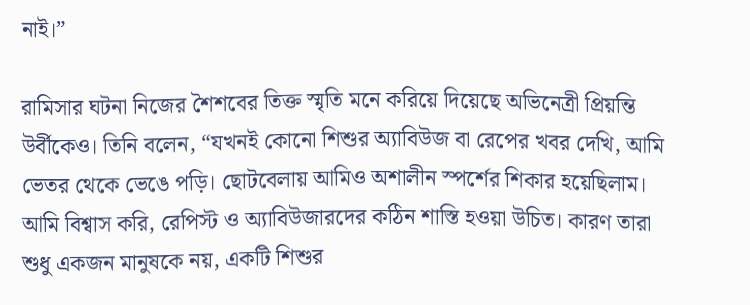নাই।”

রামিসার ঘটনা নিজের শৈশবের তিক্ত স্মৃতি মনে করিয়ে দিয়েছে অভিনেত্রী প্রিয়ন্তি উর্বীকেও। তিনি বলেন, “যখনই কোনো শিশুর অ্যাবিউজ বা রেপের খবর দেখি, আমি ভেতর থেকে ভেঙে পড়ি। ছোটবেলায় আমিও অশালীন স্পর্শের শিকার হয়েছিলাম। আমি বিশ্বাস করি, রেপিস্ট ও অ্যাবিউজারদের কঠিন শাস্তি হওয়া উচিত। কারণ তারা শুধু একজন মানুষকে নয়, একটি শিশুর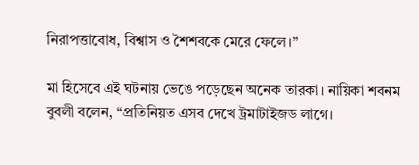নিরাপত্তাবোধ, বিশ্বাস ও শৈশবকে মেরে ফেলে।”

মা হিসেবে এই ঘটনায় ভেঙে পড়েছেন অনেক তারকা। নায়িকা শবনম বুবলী বলেন, “প্রতিনিয়ত এসব দেখে ট্রমাটাইজড লাগে।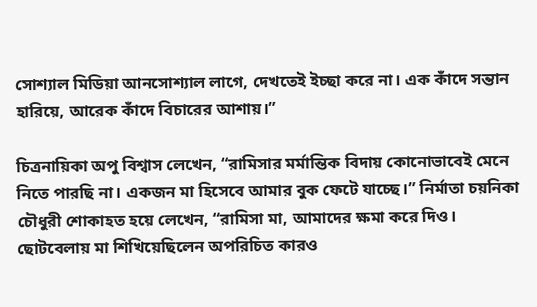সোশ্যাল মিডিয়া আনসোশ্যাল লাগে, দেখতেই ইচ্ছা করে না। এক কাঁদে সন্তান হারিয়ে, আরেক কাঁদে বিচারের আশায়।”

চিত্রনায়িকা অপু বিশ্বাস লেখেন, “রামিসার মর্মান্তিক বিদায় কোনোভাবেই মেনে নিতে পারছি না। একজন মা হিসেবে আমার বুক ফেটে যাচ্ছে।” নির্মাতা চয়নিকা চৌধুরী শোকাহত হয়ে লেখেন, “রামিসা মা, আমাদের ক্ষমা করে দিও। ছোটবেলায় মা শিখিয়েছিলেন অপরিচিত কারও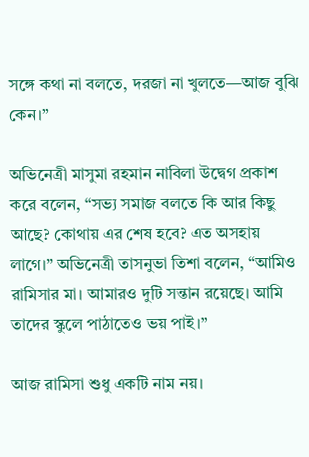সঙ্গে কথা না বলতে, দরজা না খুলতে—আজ বুঝি কেন।”

অভিনেত্রী মাসুমা রহমান নাবিলা উদ্বেগ প্রকাশ করে বলেন, “সভ্য সমাজ বলতে কি আর কিছু আছে? কোথায় এর শেষ হবে? এত অসহায় লাগে।” অভিনেত্রী তাসনুভা তিশা বলেন, “আমিও রামিসার মা। আমারও দুটি সন্তান রয়েছে। আমি তাদের স্কুলে পাঠাতেও ভয় পাই।”

আজ রামিসা শুধু একটি নাম নয়।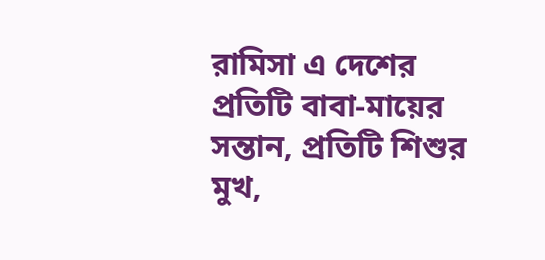রামিসা এ দেশের প্রতিটি বাবা-মায়ের সন্তান, প্রতিটি শিশুর মুখ,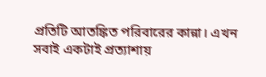প্রতিটি আতঙ্কিত পরিবারের কান্না। এখন সবাই একটাই প্রত্যাশায়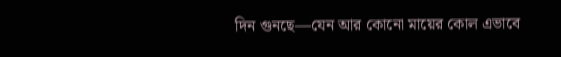দিন গুনছে—যেন আর কোনো মায়ের কোল এভাবে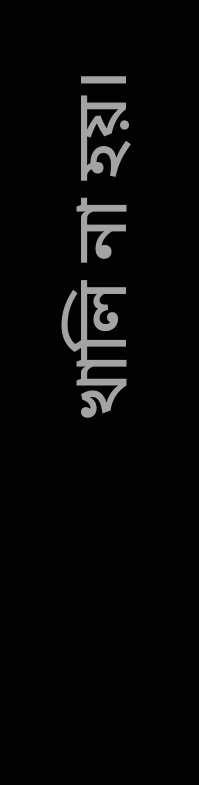খালি না হয়।